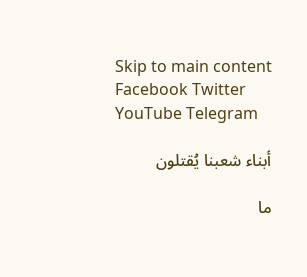Skip to main content
Facebook Twitter YouTube Telegram

أبناء شعبنا يُقتلون

ما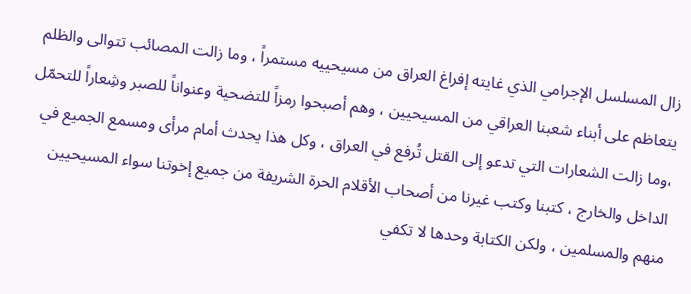زال المسلسل الإجرامي الذي غايته إفراغ العراق من مسيحييه مستمراً ، وما زالت المصائب تتوالى والظلم يتعاظم على أبناء شعبنا العراقي من المسيحيين ، وهم أصبحوا رمزاً للتضحية وعنواناً للصبر وشِعاراً للتحمّل ،وما زالت الشعارات التي تدعو إلى القتل تُرفع في العراق ، وكل هذا يحدث أمام مرأى ومسمع الجميع في الداخل والخارج ، كتبنا وكتب غيرنا من أصحاب الأقلام الحرة الشريفة من جميع إخوتنا سواء المسيحيين منهم والمسلمين ، ولكن الكتابة وحدها لا تكفي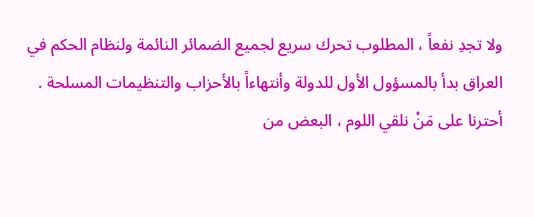ولا تجدِ نفعاً ، المطلوب تحرك سريع لجميع الضمائر النائمة ولنظام الحكم في العراق بدأ بالمسؤول الأول للدولة وأنتهاءاً بالأحزاب والتنظيمات المسلحة .
أحترنا على مَنْ نلقي اللوم ، البعض من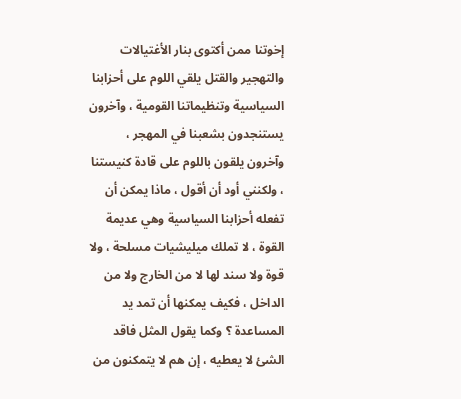إخوتنا ممن أكتوى بنار الأغتيالات والتهجير والقتل يلقي اللوم على أحزابنا السياسية وتنظيماتنا القومية ، وآخرون يستنجدون بشعبنا في المهجر ، وآخرون يلقون باللوم على قادة كنيستنا ، ولكنني أود أن أقول ، ماذا يمكن أن تفعله أحزابنا السياسية وهي عديمة القوة ، لا تملك ميليشيات مسلحة ، ولا قوة ولا سند لها لا من الخارج ولا من الداخل ، فكيف يمكنها أن تمد يد المساعدة ؟ وكما يقول المثل فاقد الشئ لا يعطيه ، إن هم لا يتمكنون من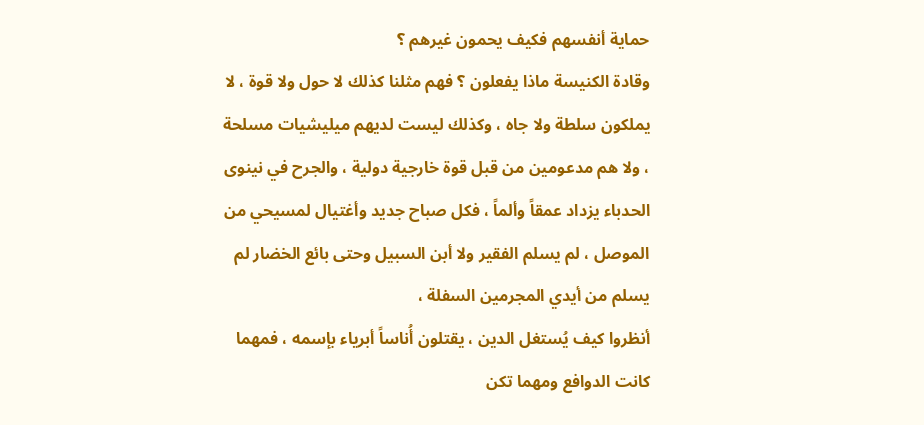حماية أنفسهم فكيف يحمون غيرهم ؟
وقادة الكنيسة ماذا يفعلون ؟ فهم مثلنا كذلك لا حول ولا قوة ، لا يملكون سلطة ولا جاه ، وكذلك ليست لديهم ميليشيات مسلحة ، ولا هم مدعومين من قبل قوة خارجية دولية ، والجرح في نينوى الحدباء يزداد عمقاً وألماً ، فكل صباح جديد وأغتيال لمسيحي من الموصل ، لم يسلم الفقير ولا أبن السبيل وحتى بائع الخضار لم يسلم من أيدي المجرمين السفلة ،
أنظروا كيف يُستغل الدين ، يقتلون أُناساً أبرياء بإسمه ، فمهما كانت الدوافع ومهما تكن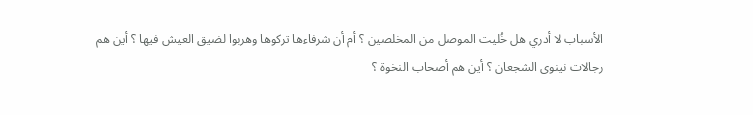الأسباب لا أدري هل خُليت الموصل من المخلصين ؟ أم أن شرفاءها تركوها وهربوا لضيق العيش فيها ؟ أين هم رجالات نينوى الشجعان ؟ أين هم أصحاب النخوة ؟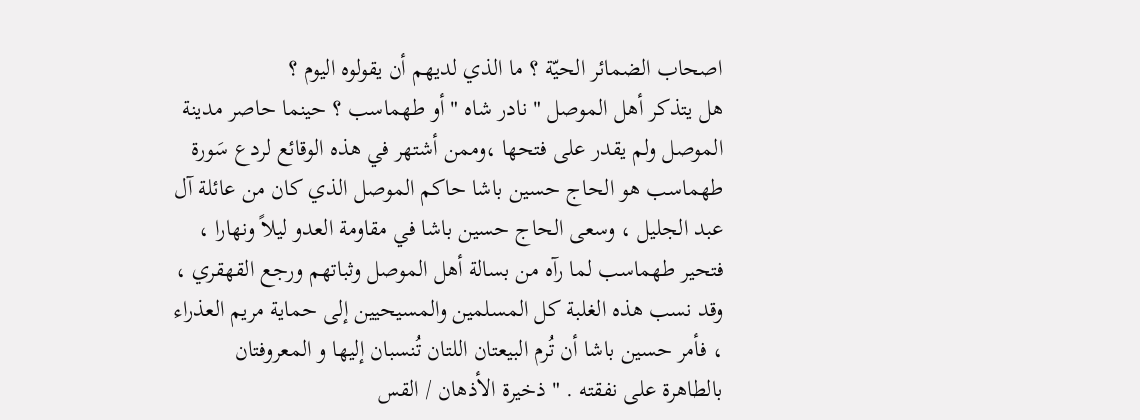اصحاب الضمائر الحيّة ؟ ما الذي لديهم أن يقولوه اليوم ؟
هل يتذكر أهل الموصل " نادر شاه " أو طهماسب ؟ حينما حاصر مدينة الموصل ولم يقدر على فتحها ،وممن أشتهر في هذه الوقائع لردع سَورة طهماسب هو الحاج حسين باشا حاكم الموصل الذي كان من عائلة آل عبد الجليل ، وسعى الحاج حسين باشا في مقاومة العدو ليلاً ونهارا ، فتحير طهماسب لما رآه من بسالة أهل الموصل وثباتهم ورجع القهقري ، وقد نسب هذه الغلبة كل المسلمين والمسيحيين إلى حماية مريم العذراء ، فأمر حسين باشا أن تُرم البيعتان اللتان تُنسبان إليها و المعروفتان بالطاهرة على نفقته . " ذخيرة الأذهان / القس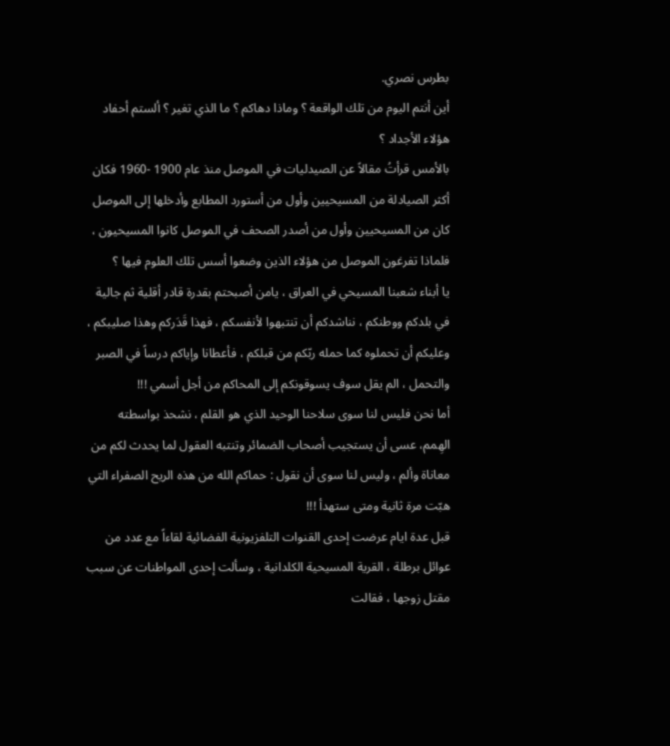بطرس نصري.
أين أنتم اليوم من تلك الواقعة ؟ وماذا دهاكم ؟ ما الذي تغير ؟ ألستم أحفاد هؤلاء الأجداد ؟
بالأمس قرأتُ مقالاً عن الصيدليات في الموصل منذ عام 1900 -1960 فكان أكثر الصيادلة من المسيحيين وأول من أستورد المطابع وأدخلها إلى الموصل كان من المسيحيين وأول من أصدر الصحف في الموصل كانوا المسيحيون ، فلماذا تفرغون الموصل من هؤلاء الذين وضعوا أسس تلك العلوم فيها ؟
يا أبناء شعبنا المسيحي في العراق ، يامن أصبحتم بقدرة قادر أقلية ثم جالية في بلدكم ووطنكم ، نناشدكم أن تنتبهوا لأنفسكم ، فهذا قَدَركم وهذا صليبكم ، وعليكم أن تحملوه كما حمله ربّكم من قبلكم ، فأعطانا وإياكم درساً في الصبر والتحمل ، الم يقل سوف يسوقونكم إلى المحاكم من أجل أسمي !!!
أما نحن فليس لنا سوى سلاحنا الوحيد الذي هو القلم ، نشحذ بواسطته الهِمم، عسى أن يستجيب أصحاب الضمائر وتنتبه العقول لما يحدث لكم من معاناة وألم ، وليس لنا سوى أن نقول : حماكم الله من هذه الريح الصفراء التي هبّت مرة ثانية ومتى ستهدأ !!!
قبل عدة ايام عرضت إحدى القنوات التلفزيونية الفضائية لقاءاً مع عدد من عوائل برطلة ، القرية المسيحية الكلدانية ، وسألت إحدى المواطنات عن سبب مقتل زوجها ، فقالت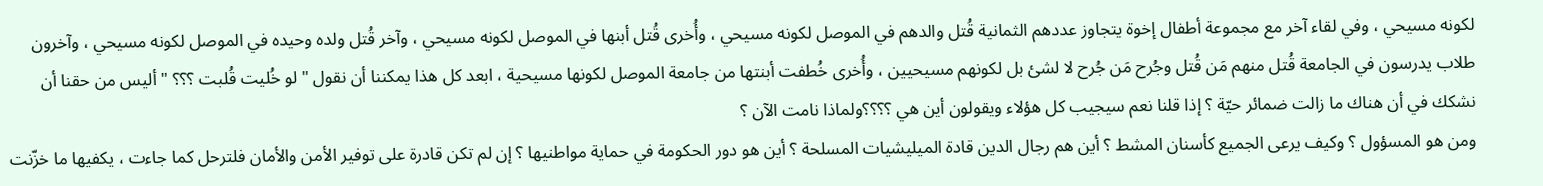لكونه مسيحي ، وفي لقاء آخر مع مجموعة أطفال إخوة يتجاوز عددهم الثمانية قُتل والدهم في الموصل لكونه مسيحي ، وأُخرى قُتل أبنها في الموصل لكونه مسيحي ، وآخر قُتل ولده وحيده في الموصل لكونه مسيحي ، وآخرون طلاب يدرسون في الجامعة قُتل منهم مَن قُتل وجُرح مَن جُرح لا لشئ بل لكونهم مسيحيين ، وأُخرى خُطفت أبنتها من جامعة الموصل لكونها مسيحية ، ابعد كل هذا يمكننا أن نقول " لو خُليت قُلبت ؟؟؟ " أليس من حقنا أن نشكك في أن هناك ما زالت ضمائر حيّة ؟ إذا قلنا نعم سيجيب كل هؤلاء ويقولون أين هي ؟؟؟؟ولماذا نامت الآن ؟
ومن هو المسؤول ؟ وكيف يرعى الجميع كأسنان المشط ؟ أين هم رجال الدين قادة الميليشيات المسلحة ؟ أين هو دور الحكومة في حماية مواطنيها ؟ إن لم تكن قادرة على توفير الأمن والأمان فلترحل كما جاءت ، يكفيها ما خزّنت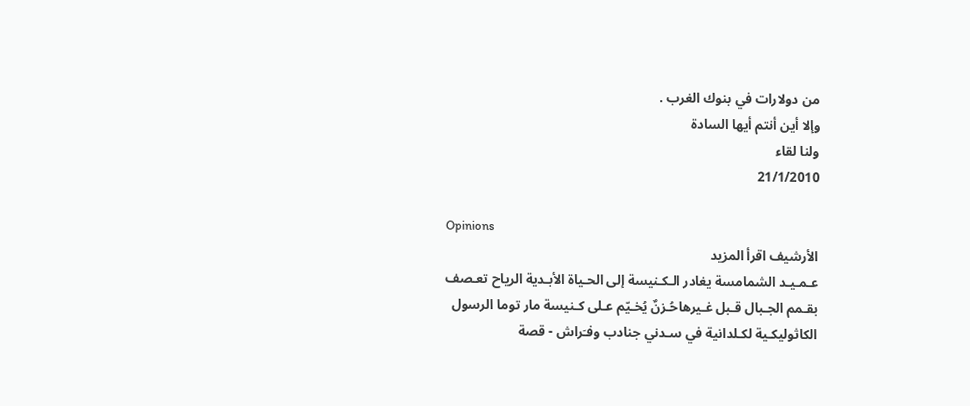من دولارات في بنوك الغرب .
وإلا أين أنتم أيها السادة
ولنا لقاء
21/1/2010

Opinions
الأرشيف اقرأ المزيد
عـمـيـد الشمامسة يغادر الـكـنيسة إلى الحـياة الأبـدية الرياح تعـصف بقـمم الجـبال قـبل غـيرهاحُـزنٌ يُخـيّم عـلى كـنيسة مار توما الرسول الكاثوليكـية لكـلدانية في سـدني جنادب وفـَراش - قصة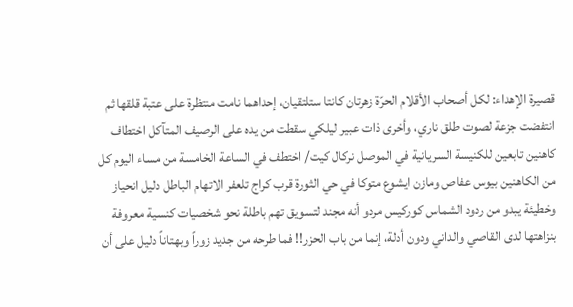قصيرة الإهداء: لكل أصحاب الأقلام الحرّة زهرتان كانتا ستلتقيان، إحداهما نامت منتظرة على عتبة قلقها ثم انتفضت جزعة لصوت طلق ناري، وأخرى ذات عبير ليلكي سقطت من يده على الرصيف المتآكل اختطاف كاهنين تابعين للكنيسة السريانية في الموصل نركال كيت/ اختطف في الساعة الخامسة من مساء اليوم كل من الكاهنين بيوس عفاص ومازن ايشوع متوكا في حي الثورة قرب كراج تلعفر الاتهام الباطل دليل انحياز وخطيئة يبدو من ردود الشماس كوركيس مردو أنه مجند لتسويق تهم باطلة نحو شخصيات كنسية معروفة بنزاهتها لدى القاصي والداني ودون أدلة، إنما من باب الحزر!! فما طرحه من جديد زوراً وبهتاناً دليل على أن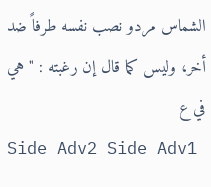الشماس مردو نصب نفسه طرفاً ضد أخر، وليس كما قال إن رغبته : " هي في ع
Side Adv2 Side Adv1